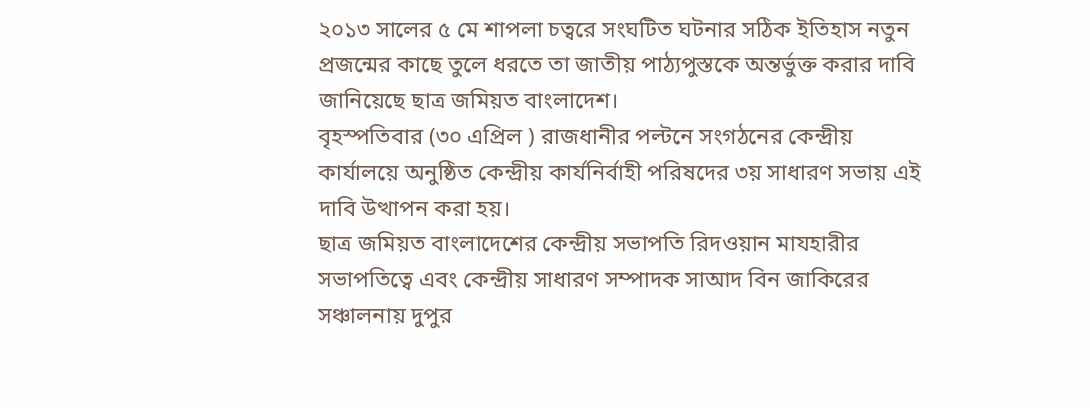২০১৩ সালের ৫ মে শাপলা চত্বরে সংঘটিত ঘটনার সঠিক ইতিহাস নতুন প্রজন্মের কাছে তুলে ধরতে তা জাতীয় পাঠ্যপুস্তকে অন্তর্ভুক্ত করার দাবি জানিয়েছে ছাত্র জমিয়ত বাংলাদেশ।
বৃহস্পতিবার (৩০ এপ্রিল ) রাজধানীর পল্টনে সংগঠনের কেন্দ্রীয় কার্যালয়ে অনুষ্ঠিত কেন্দ্রীয় কার্যনির্বাহী পরিষদের ৩য় সাধারণ সভায় এই দাবি উত্থাপন করা হয়।
ছাত্র জমিয়ত বাংলাদেশের কেন্দ্রীয় সভাপতি রিদওয়ান মাযহারীর সভাপতিত্বে এবং কেন্দ্রীয় সাধারণ সম্পাদক সাআদ বিন জাকিরের সঞ্চালনায় দুপুর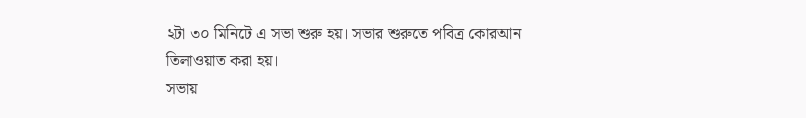২টা ৩০ মিনিটে এ সভা শুরু হয়। সভার শুরুতে পবিত্র কোরআন তিলাওয়াত করা হয়।
সভায়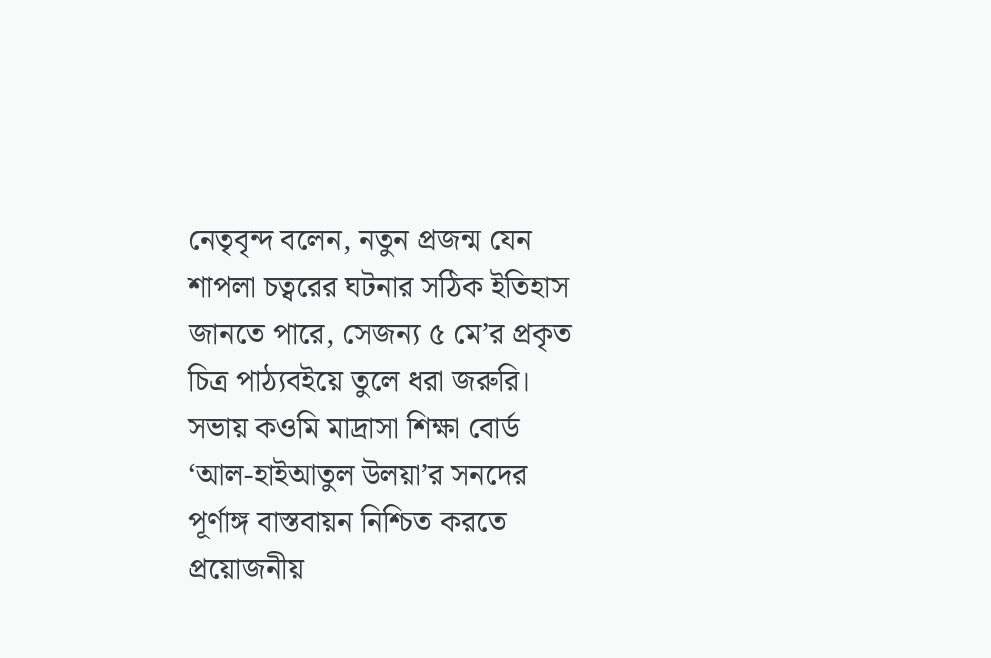নেতৃবৃন্দ বলেন, নতুন প্রজন্ম যেন শাপলা চত্বরের ঘটনার সঠিক ইতিহাস জানতে পারে, সেজন্য ৫ মে’র প্রকৃত চিত্র পাঠ্যবইয়ে তুলে ধরা জরুরি।
সভায় কওমি মাদ্রাসা শিক্ষা বোর্ড ‘আল-হাইআতুল উলয়া’র সনদের পূর্ণাঙ্গ বাস্তবায়ন নিশ্চিত করতে প্রয়োজনীয়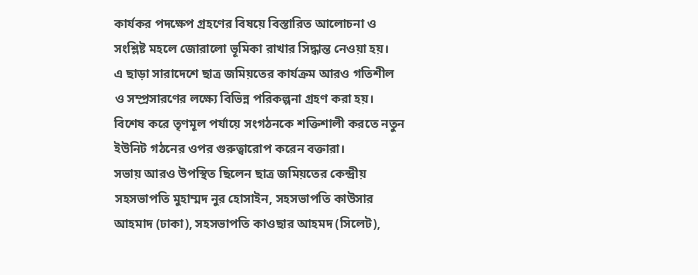কার্যকর পদক্ষেপ গ্রহণের বিষয়ে বিস্তারিত আলোচনা ও সংশ্লিষ্ট মহলে জোরালো ভূমিকা রাখার সিদ্ধান্ত নেওয়া হয়।
এ ছাড়া সারাদেশে ছাত্র জমিয়তের কার্যক্রম আরও গতিশীল ও সম্প্রসারণের লক্ষ্যে বিভিন্ন পরিকল্পনা গ্রহণ করা হয়। বিশেষ করে তৃণমূল পর্যায়ে সংগঠনকে শক্তিশালী করতে নতুন ইউনিট গঠনের ওপর গুরুত্বারোপ করেন বক্তারা।
সভায় আরও উপস্থিত ছিলেন ছাত্র জমিয়তের কেন্দ্রীয় সহসভাপতি মুহাম্মদ নুর হোসাইন, সহসভাপতি কাউসার আহমাদ (ঢাকা), সহসভাপতি কাওছার আহমদ (সিলেট),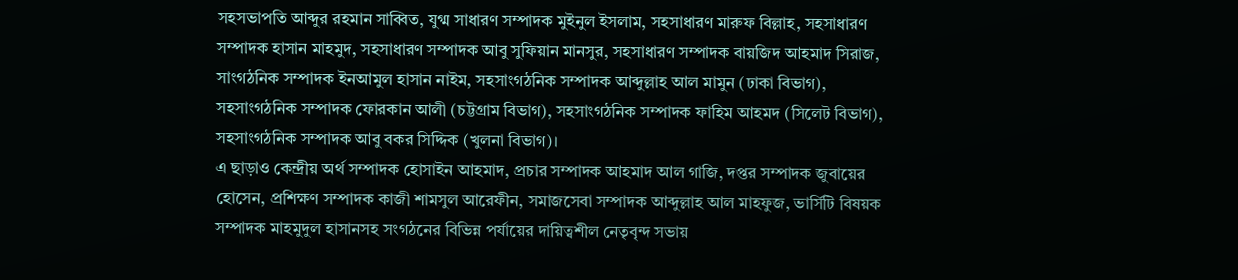সহসভাপতি আব্দুর রহমান সাব্বিত, যুগ্ম সাধারণ সম্পাদক মুইনুল ইসলাম, সহসাধারণ মারুফ বিল্লাহ, সহসাধারণ সম্পাদক হাসান মাহমুদ, সহসাধারণ সম্পাদক আবু সুফিয়ান মানসুর, সহসাধারণ সম্পাদক বায়জিদ আহমাদ সিরাজ, সাংগঠনিক সম্পাদক ইনআমুল হাসান নাইম, সহসাংগঠনিক সম্পাদক আব্দুল্লাহ আল মামুন (ঢাকা বিভাগ), সহসাংগঠনিক সম্পাদক ফোরকান আলী (চট্টগ্রাম বিভাগ), সহসাংগঠনিক সম্পাদক ফাহিম আহমদ (সিলেট বিভাগ), সহসাংগঠনিক সম্পাদক আবু বকর সিদ্দিক (খুলনা বিভাগ)।
এ ছাড়াও কেন্দ্রীয় অর্থ সম্পাদক হোসাইন আহমাদ, প্রচার সম্পাদক আহমাদ আল গাজি, দপ্তর সম্পাদক জুবায়ের হোসেন, প্রশিক্ষণ সম্পাদক কাজী শামসুল আরেফীন, সমাজসেবা সম্পাদক আব্দুল্লাহ আল মাহফুজ, ভার্সিটি বিষয়ক সম্পাদক মাহমুদুল হাসানসহ সংগঠনের বিভিন্ন পর্যায়ের দায়িত্বশীল নেতৃবৃন্দ সভায়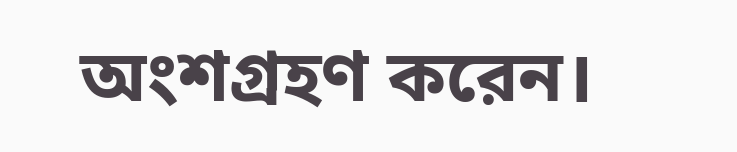অংশগ্রহণ করেন।